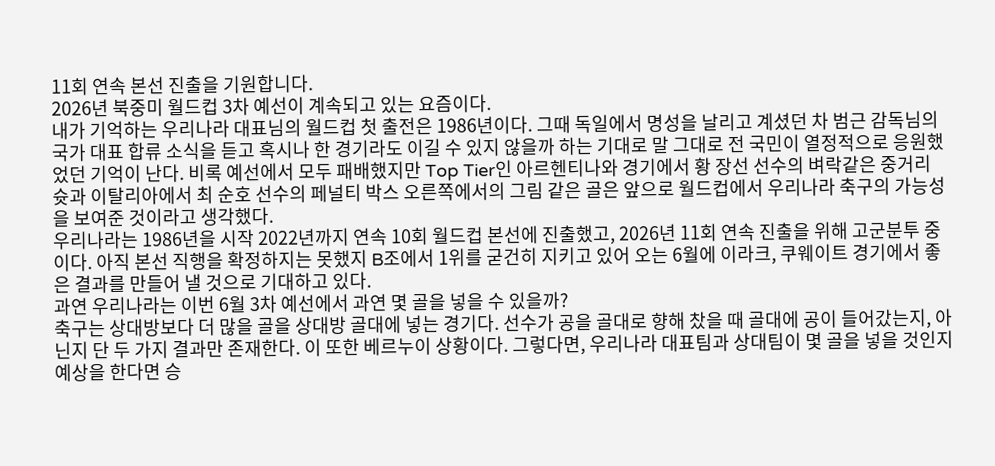11회 연속 본선 진출을 기원합니다.
2026년 북중미 월드컵 3차 예선이 계속되고 있는 요즘이다.
내가 기억하는 우리나라 대표님의 월드컵 첫 출전은 1986년이다. 그때 독일에서 명성을 날리고 계셨던 차 범근 감독님의 국가 대표 합류 소식을 듣고 혹시나 한 경기라도 이길 수 있지 않을까 하는 기대로 말 그대로 전 국민이 열정적으로 응원했었던 기억이 난다. 비록 예선에서 모두 패배했지만 Top Tier인 아르헨티나와 경기에서 황 장선 선수의 벼락같은 중거리 슛과 이탈리아에서 최 순호 선수의 페널티 박스 오른쪽에서의 그림 같은 골은 앞으로 월드컵에서 우리나라 축구의 가능성을 보여준 것이라고 생각했다.
우리나라는 1986년을 시작 2022년까지 연속 10회 월드컵 본선에 진출했고, 2026년 11회 연속 진출을 위해 고군분투 중이다. 아직 본선 직행을 확정하지는 못했지 B조에서 1위를 굳건히 지키고 있어 오는 6월에 이라크, 쿠웨이트 경기에서 좋은 결과를 만들어 낼 것으로 기대하고 있다.
과연 우리나라는 이번 6월 3차 예선에서 과연 몇 골을 넣을 수 있을까?
축구는 상대방보다 더 많을 골을 상대방 골대에 넣는 경기다. 선수가 공을 골대로 향해 찼을 때 골대에 공이 들어갔는지, 아닌지 단 두 가지 결과만 존재한다. 이 또한 베르누이 상황이다. 그렇다면, 우리나라 대표팀과 상대팀이 몇 골을 넣을 것인지 예상을 한다면 승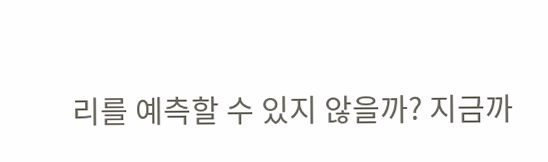리를 예측할 수 있지 않을까? 지금까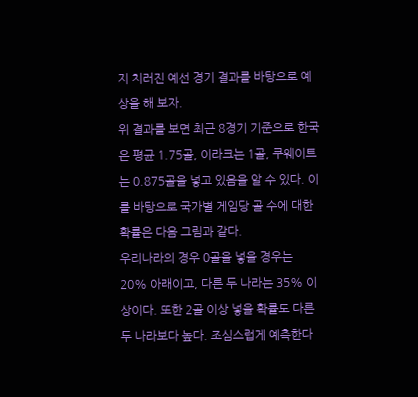지 치러진 예선 경기 결과를 바탕으로 예상을 해 보자.
위 결과를 보면 최근 8경기 기준으로 한국은 평균 1.75골, 이라크는 1골, 쿠웨이트는 0.875골을 넣고 있음을 알 수 있다. 이를 바탕으로 국가별 게임당 골 수에 대한 확률은 다음 그림과 같다.
우리나라의 경우 0골을 넣을 경우는 20% 아래이고, 다른 두 나라는 35% 이상이다. 또한 2골 이상 넣을 확률도 다른 두 나라보다 높다. 조심스럽게 예측한다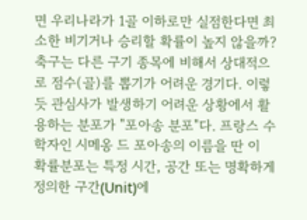면 우리나라가 1골 이하로만 실점한다면 최소한 비기거나 승리할 확률이 높지 않을까?
축구는 다른 구기 종목에 비해서 상대적으로 점수(골)를 뽑기가 어려운 경기다. 이렇듯 관심사가 발생하기 어려운 상황에서 활용하는 분포가 "포아송 분포"다. 프랑스 수학자인 시메옹 드 포아송의 이름을 딴 이 확률분포는 특정 시간, 공간 또는 명확하게 정의한 구간(Unit)에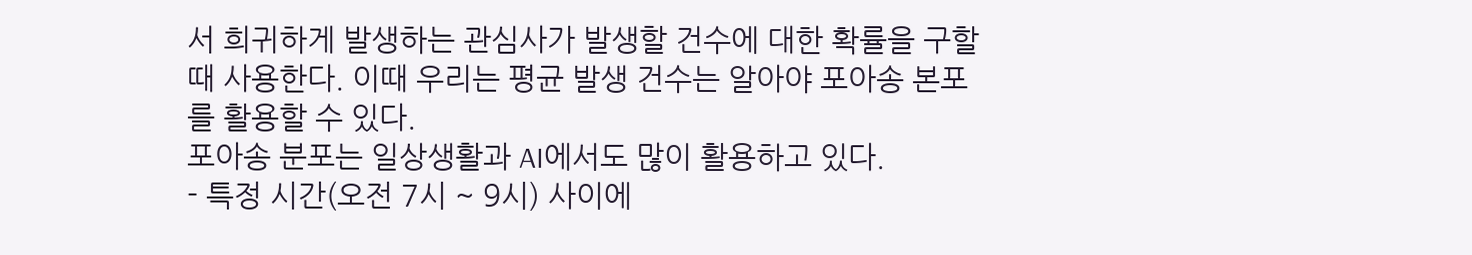서 희귀하게 발생하는 관심사가 발생할 건수에 대한 확률을 구할 때 사용한다. 이때 우리는 평균 발생 건수는 알아야 포아송 본포를 활용할 수 있다.
포아송 분포는 일상생활과 AI에서도 많이 활용하고 있다.
- 특정 시간(오전 7시 ~ 9시) 사이에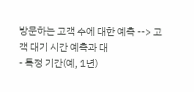방문하는 고객 수에 대한 예측 --> 고객 대기 시간 예측과 대
- 특정 기간(예, 1년)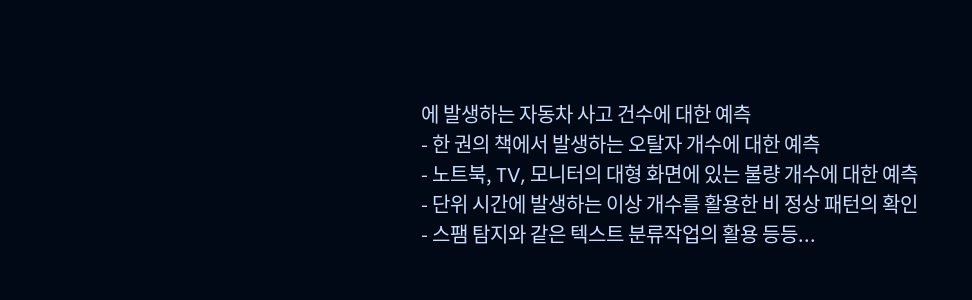에 발생하는 자동차 사고 건수에 대한 예측
- 한 권의 책에서 발생하는 오탈자 개수에 대한 예측
- 노트북, TV, 모니터의 대형 화면에 있는 불량 개수에 대한 예측
- 단위 시간에 발생하는 이상 개수를 활용한 비 정상 패턴의 확인
- 스팸 탐지와 같은 텍스트 분류작업의 활용 등등...